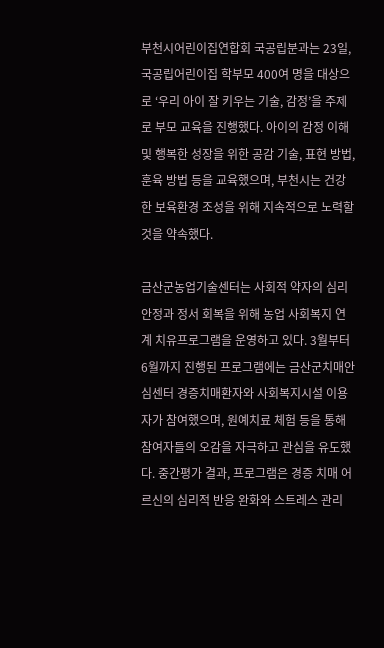부천시어린이집연합회 국공립분과는 23일, 국공립어린이집 학부모 400여 명을 대상으로 ‘우리 아이 잘 키우는 기술, 감정’을 주제로 부모 교육을 진행했다. 아이의 감정 이해 및 행복한 성장을 위한 공감 기술, 표현 방법, 훈육 방법 등을 교육했으며, 부천시는 건강한 보육환경 조성을 위해 지속적으로 노력할 것을 약속했다.

금산군농업기술센터는 사회적 약자의 심리 안정과 정서 회복을 위해 농업 사회복지 연계 치유프로그램을 운영하고 있다. 3월부터 6월까지 진행된 프로그램에는 금산군치매안심센터 경증치매환자와 사회복지시설 이용자가 참여했으며, 원예치료 체험 등을 통해 참여자들의 오감을 자극하고 관심을 유도했다. 중간평가 결과, 프로그램은 경증 치매 어르신의 심리적 반응 완화와 스트레스 관리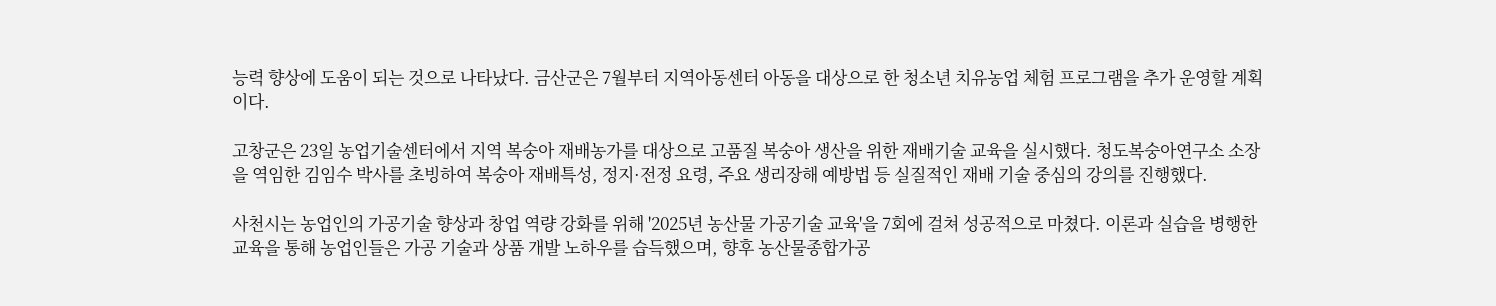능력 향상에 도움이 되는 것으로 나타났다. 금산군은 7월부터 지역아동센터 아동을 대상으로 한 청소년 치유농업 체험 프로그램을 추가 운영할 계획이다.

고창군은 23일 농업기술센터에서 지역 복숭아 재배농가를 대상으로 고품질 복숭아 생산을 위한 재배기술 교육을 실시했다. 청도복숭아연구소 소장을 역임한 김임수 박사를 초빙하여 복숭아 재배특성, 정지·전정 요령, 주요 생리장해 예방법 등 실질적인 재배 기술 중심의 강의를 진행했다.

사천시는 농업인의 가공기술 향상과 창업 역량 강화를 위해 '2025년 농산물 가공기술 교육'을 7회에 걸쳐 성공적으로 마쳤다. 이론과 실습을 병행한 교육을 통해 농업인들은 가공 기술과 상품 개발 노하우를 습득했으며, 향후 농산물종합가공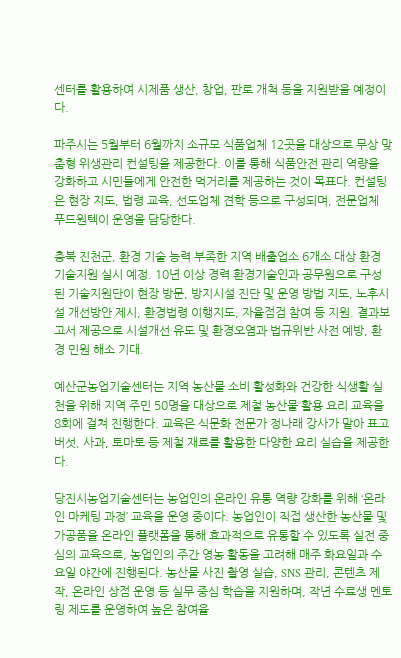센터를 활용하여 시제품 생산, 창업, 판로 개척 등을 지원받을 예정이다.

파주시는 5월부터 6월까지 소규모 식품업체 12곳을 대상으로 무상 맞춤형 위생관리 컨설팅을 제공한다. 이를 통해 식품안전 관리 역량을 강화하고 시민들에게 안전한 먹거리를 제공하는 것이 목표다. 컨설팅은 현장 지도, 법령 교육, 선도업체 견학 등으로 구성되며, 전문업체 푸드원텍이 운영을 담당한다.

충북 진천군, 환경 기술 능력 부족한 지역 배출업소 6개소 대상 환경 기술지원 실시 예정. 10년 이상 경력 환경기술인과 공무원으로 구성된 기술지원단이 현장 방문, 방지시설 진단 및 운영 방법 지도, 노후시설 개선방안 제시, 환경법령 이행지도, 자율점검 참여 등 지원. 결과보고서 제공으로 시설개선 유도 및 환경오염과 법규위반 사전 예방, 환경 민원 해소 기대.

예산군농업기술센터는 지역 농산물 소비 활성화와 건강한 식생활 실천을 위해 지역 주민 50명을 대상으로 제철 농산물 활용 요리 교육을 8회에 걸쳐 진행한다. 교육은 식문화 전문가 정나래 강사가 맡아 표고버섯, 사과, 토마토 등 제철 재료를 활용한 다양한 요리 실습을 제공한다.

당진시농업기술센터는 농업인의 온라인 유통 역량 강화를 위해 ‘온라인 마케팅 과정’ 교육을 운영 중이다. 농업인이 직접 생산한 농산물 및 가공품을 온라인 플랫폼을 통해 효과적으로 유통할 수 있도록 실전 중심의 교육으로, 농업인의 주간 영농 활동을 고려해 매주 화요일과 수요일 야간에 진행된다. 농산물 사진 촬영 실습, SNS 관리, 콘텐츠 제작, 온라인 상점 운영 등 실무 중심 학습을 지원하며, 작년 수료생 멘토링 제도를 운영하여 높은 참여율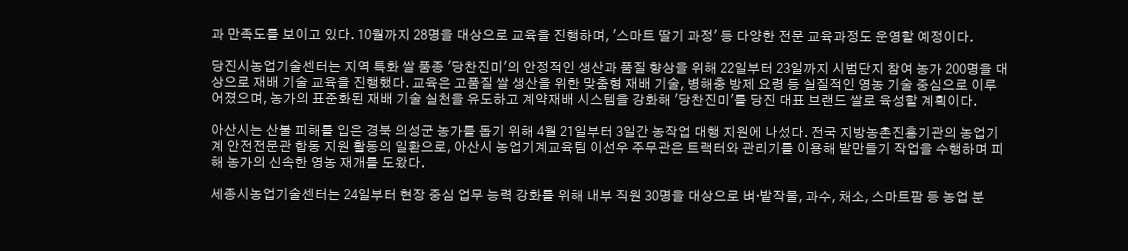과 만족도를 보이고 있다. 10월까지 28명을 대상으로 교육을 진행하며, '스마트 딸기 과정' 등 다양한 전문 교육과정도 운영할 예정이다.

당진시농업기술센터는 지역 특화 쌀 품종 '당찬진미'의 안정적인 생산과 품질 향상을 위해 22일부터 23일까지 시범단지 참여 농가 200명을 대상으로 재배 기술 교육을 진행했다. 교육은 고품질 쌀 생산을 위한 맞춤형 재배 기술, 병해충 방제 요령 등 실질적인 영농 기술 중심으로 이루어졌으며, 농가의 표준화된 재배 기술 실천을 유도하고 계약재배 시스템을 강화해 '당찬진미'를 당진 대표 브랜드 쌀로 육성할 계획이다.

아산시는 산불 피해를 입은 경북 의성군 농가를 돕기 위해 4월 21일부터 3일간 농작업 대행 지원에 나섰다. 전국 지방농촌진흥기관의 농업기계 안전전문관 합동 지원 활동의 일환으로, 아산시 농업기계교육팀 이선우 주무관은 트랙터와 관리기를 이용해 밭만들기 작업을 수행하며 피해 농가의 신속한 영농 재개를 도왔다.

세종시농업기술센터는 24일부터 현장 중심 업무 능력 강화를 위해 내부 직원 30명을 대상으로 벼·밭작물, 과수, 채소, 스마트팜 등 농업 분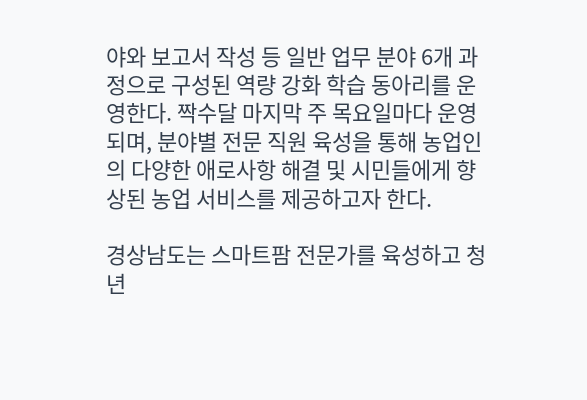야와 보고서 작성 등 일반 업무 분야 6개 과정으로 구성된 역량 강화 학습 동아리를 운영한다. 짝수달 마지막 주 목요일마다 운영되며, 분야별 전문 직원 육성을 통해 농업인의 다양한 애로사항 해결 및 시민들에게 향상된 농업 서비스를 제공하고자 한다.

경상남도는 스마트팜 전문가를 육성하고 청년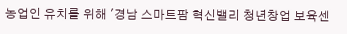농업인 유치를 위해 '경남 스마트팜 혁신밸리 청년창업 보육센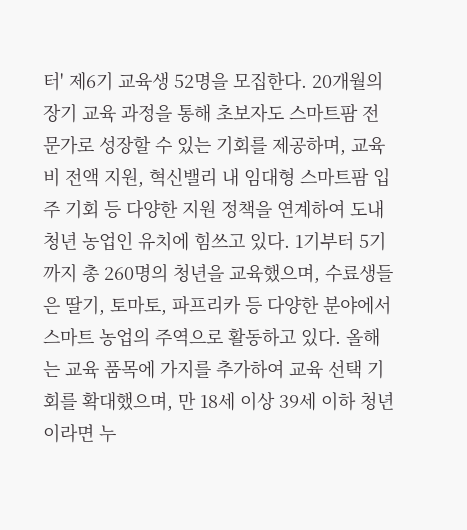터' 제6기 교육생 52명을 모집한다. 20개월의 장기 교육 과정을 통해 초보자도 스마트팜 전문가로 성장할 수 있는 기회를 제공하며, 교육비 전액 지원, 혁신밸리 내 임대형 스마트팜 입주 기회 등 다양한 지원 정책을 연계하여 도내 청년 농업인 유치에 힘쓰고 있다. 1기부터 5기까지 총 260명의 청년을 교육했으며, 수료생들은 딸기, 토마토, 파프리카 등 다양한 분야에서 스마트 농업의 주역으로 활동하고 있다. 올해는 교육 품목에 가지를 추가하여 교육 선택 기회를 확대했으며, 만 18세 이상 39세 이하 청년이라면 누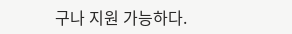구나 지원 가능하다.